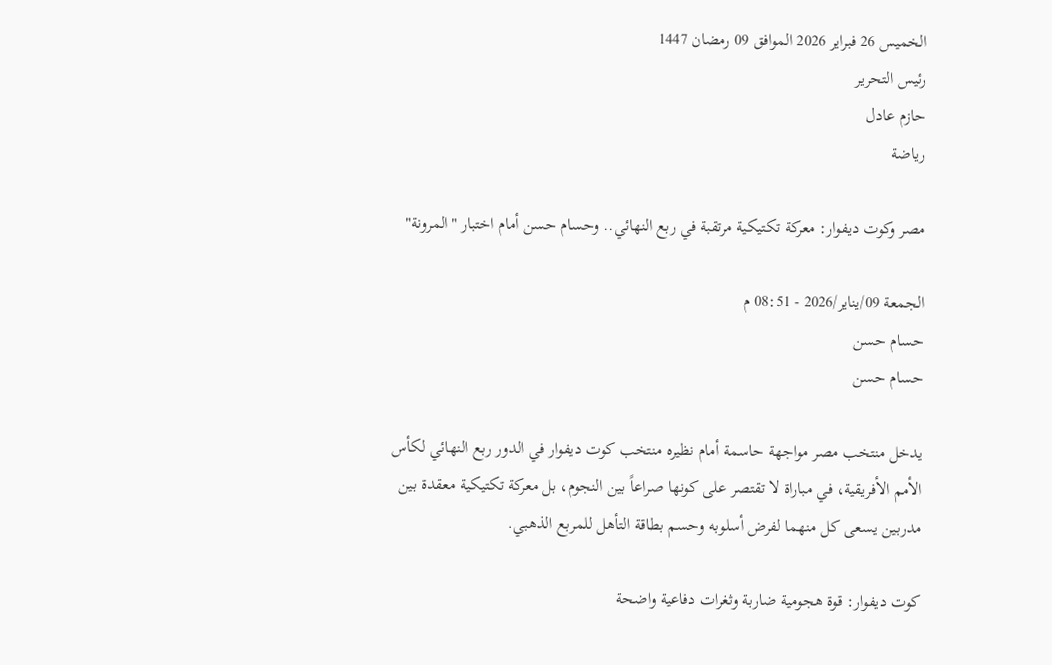الخميس 26 فبراير 2026 الموافق 09 رمضان 1447
رئيس التحرير
حازم عادل
رياضة

مصر وكوت ديفوار: معركة تكتيكية مرتقبة في ربع النهائي.. وحسام حسن أمام اختبار "المرونة"

الجمعة 09/يناير/2026 - 08:51 م
حسام حسن
حسام حسن

يدخل منتخب مصر مواجهة حاسمة أمام نظيره منتخب كوت ديفوار في الدور ربع النهائي لكأس الأمم الأفريقية، في مباراة لا تقتصر على كونها صراعاً بين النجوم، بل معركة تكتيكية معقدة بين مدربين يسعى كل منهما لفرض أسلوبه وحسم بطاقة التأهل للمربع الذهبي.

كوت ديفوار: قوة هجومية ضاربة وثغرات دفاعية واضحة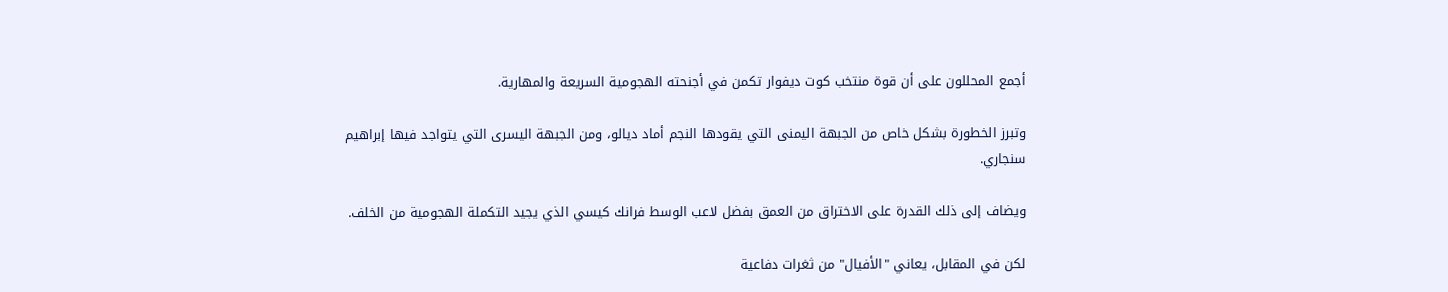أجمع المحللون على أن قوة منتخب كوت ديفوار تكمن في أجنحته الهجومية السريعة والمهارية.

وتبرز الخطورة بشكل خاص من الجبهة اليمنى التي يقودها النجم أماد ديالو، ومن الجبهة اليسرى التي يتواجد فيها إبراهيم سنجاري.

ويضاف إلى ذلك القدرة على الاختراق من العمق بفضل لاعب الوسط فرانك كيسي الذي يجيد التكملة الهجومية من الخلف.

لكن في المقابل، يعاني "الأفيال" من ثغرات دفاعية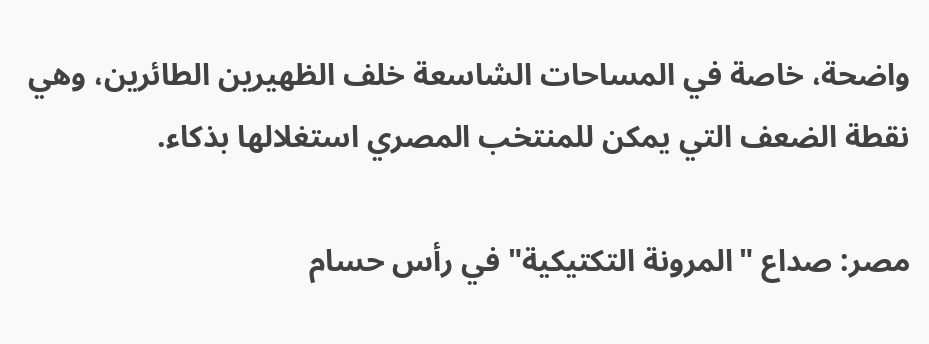واضحة، خاصة في المساحات الشاسعة خلف الظهيرين الطائرين، وهي نقطة الضعف التي يمكن للمنتخب المصري استغلالها بذكاء.

مصر: صداع "المرونة التكتيكية" في رأس حسام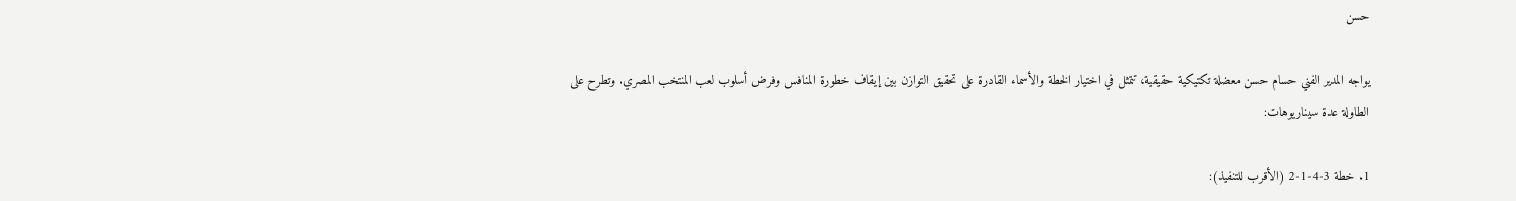حسن

يواجه المدير الفني حسام حسن معضلة تكتيكية حقيقية، تتمثل في اختيار الخطة والأسماء القادرة على تحقيق التوازن بين إيقاف خطورة المنافس وفرض أسلوب لعب المنتخب المصري. وتطرح على الطاولة عدة سيناريوهات:

1. خطة 3-4-1-2 (الأقرب للتنفيذ):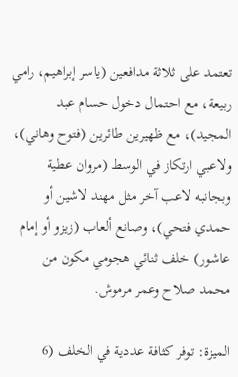تعتمد على ثلاثة مدافعين (ياسر إبراهيم، رامي ربيعة، مع احتمال دخول حسام عبد المجيد)، مع ظهيرين طائرين (فتوح وهاني)، ولاعبي ارتكاز في الوسط (مروان عطية وبجانبه لاعب آخر مثل مهند لاشين أو حمدي فتحي)، وصانع ألعاب (زيزو أو إمام عاشور) خلف ثنائي هجومي مكون من محمد صلاح وعمر مرموش.

الميزة: توفر كثافة عددية في الخلف (6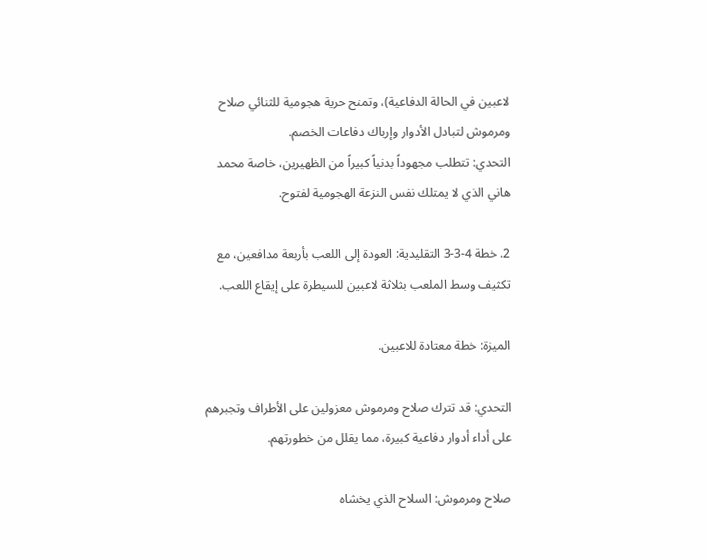لاعبين في الحالة الدفاعية)، وتمنح حرية هجومية للثنائي صلاح ومرموش لتبادل الأدوار وإرباك دفاعات الخصم.
التحدي: تتطلب مجهوداً بدنياً كبيراً من الظهيرين، خاصة محمد هاني الذي لا يمتلك نفس النزعة الهجومية لفتوح.

2. خطة 4-3-3 التقليدية: العودة إلى اللعب بأربعة مدافعين، مع تكثيف وسط الملعب بثلاثة لاعبين للسيطرة على إيقاع اللعب.

الميزة: خطة معتادة للاعبين.

التحدي: قد تترك صلاح ومرموش معزولين على الأطراف وتجبرهم على أداء أدوار دفاعية كبيرة، مما يقلل من خطورتهم.

صلاح ومرموش: السلاح الذي يخشاه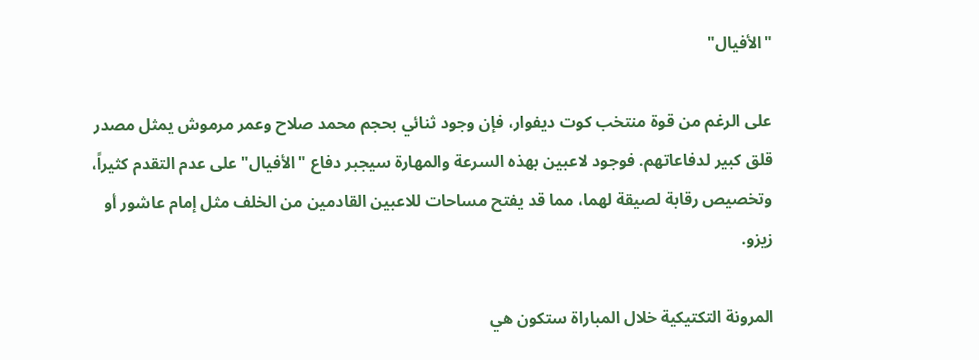"الأفيال"

على الرغم من قوة منتخب كوت ديفوار، فإن وجود ثنائي بحجم محمد صلاح وعمر مرموش يمثل مصدر قلق كبير لدفاعاتهم. فوجود لاعبين بهذه السرعة والمهارة سيجبر دفاع "الأفيال" على عدم التقدم كثيراً، وتخصيص رقابة لصيقة لهما، مما قد يفتح مساحات للاعبين القادمين من الخلف مثل إمام عاشور أو زيزو.

المرونة التكتيكية خلال المباراة ستكون هي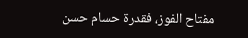مفتاح الفوز، فقدرة حسام حسن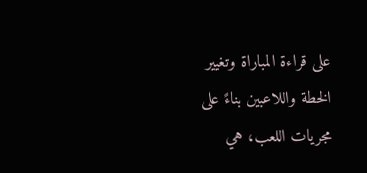على قراءة المباراة وتغيير الخطة واللاعبين بناءً على مجريات اللعب، هي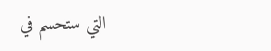التي ستحسم في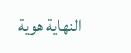النهاية هوية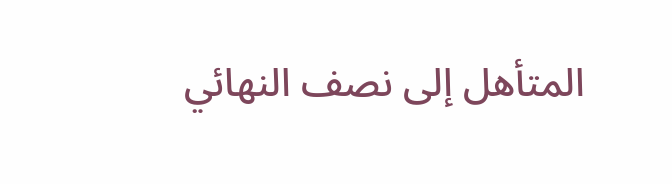المتأهل إلى نصف النهائي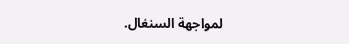لمواجهة السنغال.